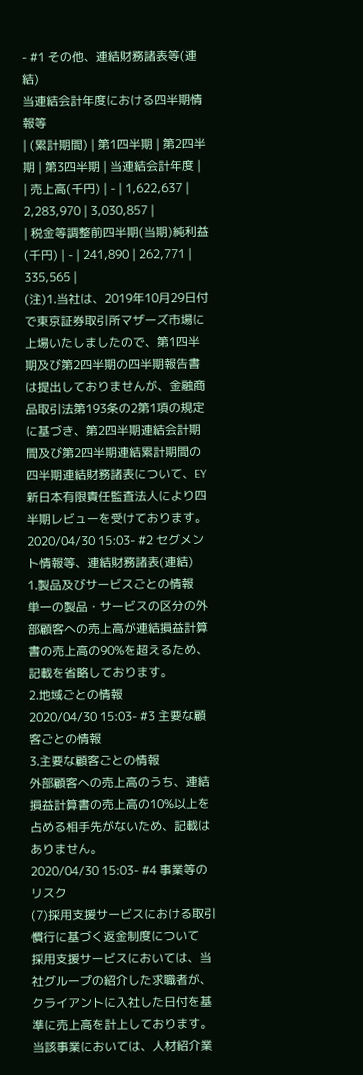- #1 その他、連結財務諸表等(連結)
当連結会計年度における四半期情報等
| (累計期間) | 第1四半期 | 第2四半期 | 第3四半期 | 当連結会計年度 |
| 売上高(千円) | - | 1,622,637 | 2,283,970 | 3,030,857 |
| 税金等調整前四半期(当期)純利益(千円) | - | 241,890 | 262,771 | 335,565 |
(注)1.当社は、2019年10月29日付で東京証券取引所マザーズ市場に上場いたしましたので、第1四半期及び第2四半期の四半期報告書は提出しておりませんが、金融商品取引法第193条の2第1項の規定に基づき、第2四半期連結会計期間及び第2四半期連結累計期間の四半期連結財務諸表について、EY新日本有限責任監査法人により四半期レビューを受けております。
2020/04/30 15:03- #2 セグメント情報等、連結財務諸表(連結)
1.製品及びサービスごとの情報
単一の製品・サービスの区分の外部顧客への売上高が連結損益計算書の売上高の90%を超えるため、記載を省略しております。
2.地域ごとの情報
2020/04/30 15:03- #3 主要な顧客ごとの情報
3.主要な顧客ごとの情報
外部顧客への売上高のうち、連結損益計算書の売上高の10%以上を占める相手先がないため、記載はありません。
2020/04/30 15:03- #4 事業等のリスク
(7)採用支援サービスにおける取引慣行に基づく返金制度について
採用支援サービスにおいては、当社グループの紹介した求職者が、クライアントに入社した日付を基準に売上高を計上しております。当該事業においては、人材紹介業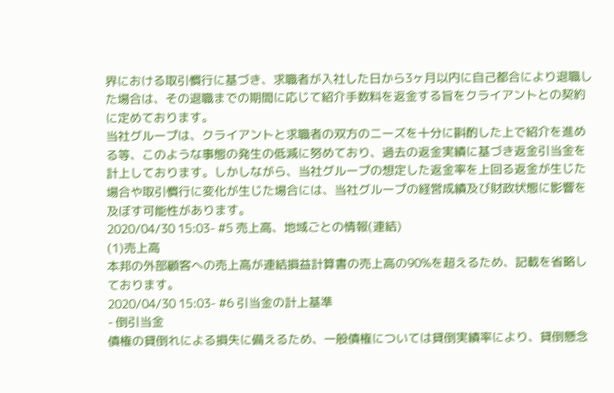界における取引慣行に基づき、求職者が入社した日から3ヶ月以内に自己都合により退職した場合は、その退職までの期間に応じて紹介手数料を返金する旨をクライアントとの契約に定めております。
当社グループは、クライアントと求職者の双方のニーズを十分に斟酌した上で紹介を進める等、このような事態の発生の低減に努めており、過去の返金実績に基づき返金引当金を計上しております。しかしながら、当社グループの想定した返金率を上回る返金が生じた場合や取引慣行に変化が生じた場合には、当社グループの経営成績及び財政状態に影響を及ぼす可能性があります。
2020/04/30 15:03- #5 売上高、地域ごとの情報(連結)
(1)売上高
本邦の外部顧客への売上高が連結損益計算書の売上高の90%を超えるため、記載を省略しております。
2020/04/30 15:03- #6 引当金の計上基準
- 倒引当金
債権の貸倒れによる損失に備えるため、一般債権については貸倒実績率により、貸倒懸念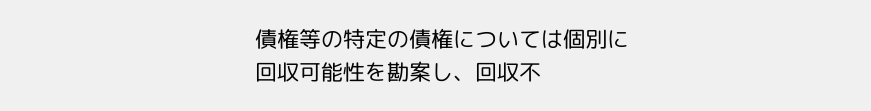債権等の特定の債権については個別に回収可能性を勘案し、回収不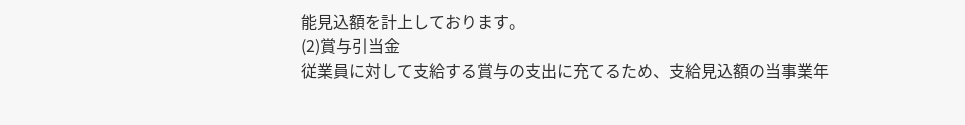能見込額を計上しております。
(2)賞与引当金
従業員に対して支給する賞与の支出に充てるため、支給見込額の当事業年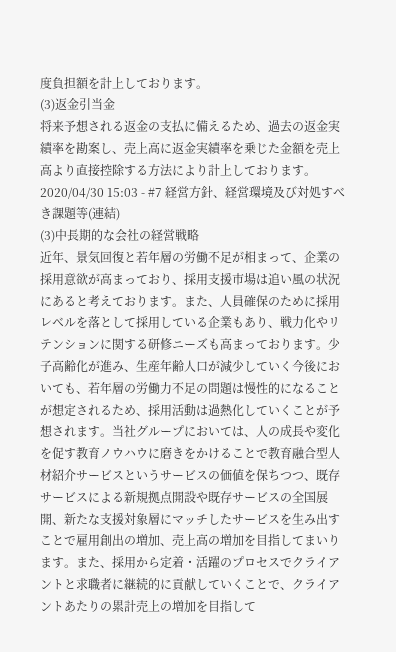度負担額を計上しております。
(3)返金引当金
将来予想される返金の支払に備えるため、過去の返金実績率を勘案し、売上高に返金実績率を乗じた金額を売上高より直接控除する方法により計上しております。2020/04/30 15:03 - #7 経営方針、経営環境及び対処すべき課題等(連結)
(3)中長期的な会社の経営戦略
近年、景気回復と若年層の労働不足が相まって、企業の採用意欲が高まっており、採用支援市場は追い風の状況にあると考えております。また、人員確保のために採用レベルを落として採用している企業もあり、戦力化やリテンションに関する研修ニーズも高まっております。少子高齢化が進み、生産年齢人口が減少していく今後においても、若年層の労働力不足の問題は慢性的になることが想定されるため、採用活動は過熱化していくことが予想されます。当社グループにおいては、人の成長や変化を促す教育ノウハウに磨きをかけることで教育融合型人材紹介サービスというサービスの価値を保ちつつ、既存サービスによる新規拠点開設や既存サービスの全国展開、新たな支援対象層にマッチしたサービスを生み出すことで雇用創出の増加、売上高の増加を目指してまいります。また、採用から定着・活躍のプロセスでクライアントと求職者に継続的に貢献していくことで、クライアントあたりの累計売上の増加を目指して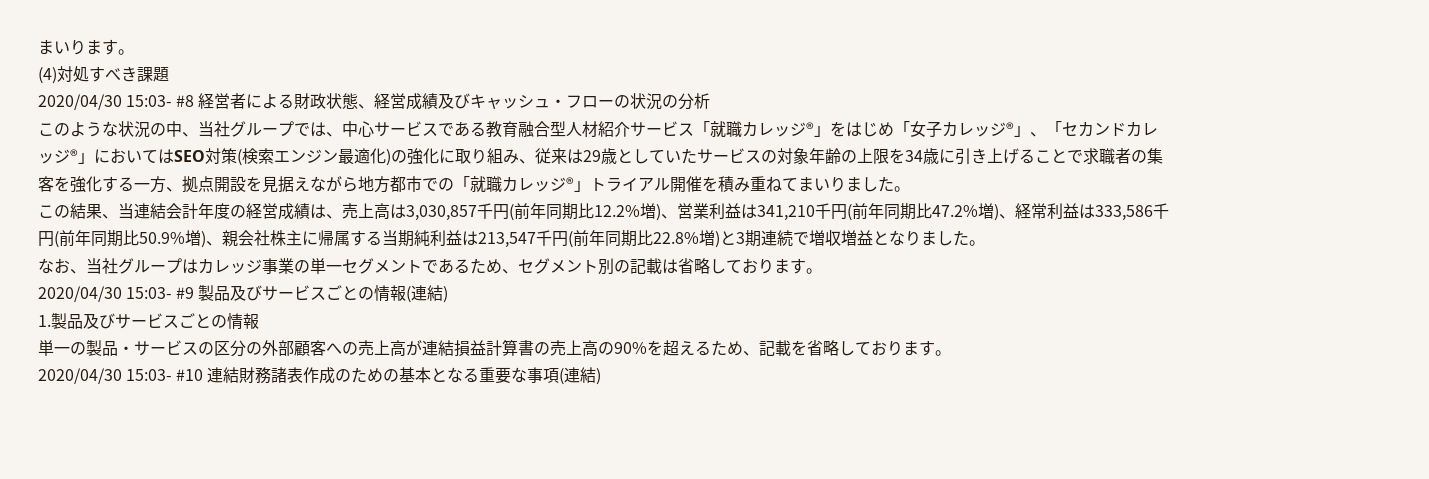まいります。
(4)対処すべき課題
2020/04/30 15:03- #8 経営者による財政状態、経営成績及びキャッシュ・フローの状況の分析
このような状況の中、当社グループでは、中心サービスである教育融合型人材紹介サービス「就職カレッジ®」をはじめ「女子カレッジ®」、「セカンドカレッジ®」においてはSEO対策(検索エンジン最適化)の強化に取り組み、従来は29歳としていたサービスの対象年齢の上限を34歳に引き上げることで求職者の集客を強化する一方、拠点開設を見据えながら地方都市での「就職カレッジ®」トライアル開催を積み重ねてまいりました。
この結果、当連結会計年度の経営成績は、売上高は3,030,857千円(前年同期比12.2%増)、営業利益は341,210千円(前年同期比47.2%増)、経常利益は333,586千円(前年同期比50.9%増)、親会社株主に帰属する当期純利益は213,547千円(前年同期比22.8%増)と3期連続で増収増益となりました。
なお、当社グループはカレッジ事業の単一セグメントであるため、セグメント別の記載は省略しております。
2020/04/30 15:03- #9 製品及びサービスごとの情報(連結)
1.製品及びサービスごとの情報
単一の製品・サービスの区分の外部顧客への売上高が連結損益計算書の売上高の90%を超えるため、記載を省略しております。
2020/04/30 15:03- #10 連結財務諸表作成のための基本となる重要な事項(連結)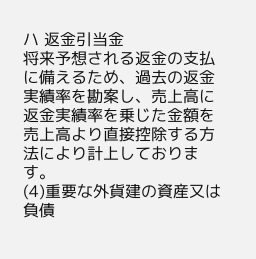ハ 返金引当金
将来予想される返金の支払に備えるため、過去の返金実績率を勘案し、売上高に返金実績率を乗じた金額を売上高より直接控除する方法により計上しております。
(4)重要な外貨建の資産又は負債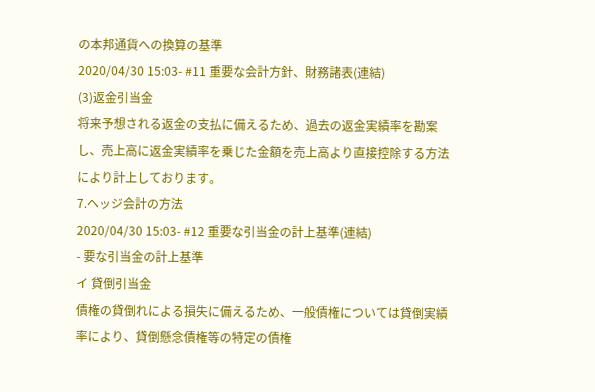の本邦通貨への換算の基準
2020/04/30 15:03- #11 重要な会計方針、財務諸表(連結)
(3)返金引当金
将来予想される返金の支払に備えるため、過去の返金実績率を勘案し、売上高に返金実績率を乗じた金額を売上高より直接控除する方法により計上しております。
7.ヘッジ会計の方法
2020/04/30 15:03- #12 重要な引当金の計上基準(連結)
- 要な引当金の計上基準
イ 貸倒引当金
債権の貸倒れによる損失に備えるため、一般債権については貸倒実績率により、貸倒懸念債権等の特定の債権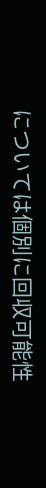については個別に回収可能性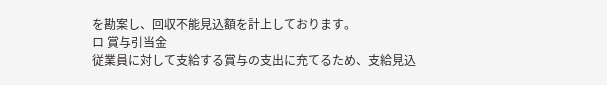を勘案し、回収不能見込額を計上しております。
ロ 賞与引当金
従業員に対して支給する賞与の支出に充てるため、支給見込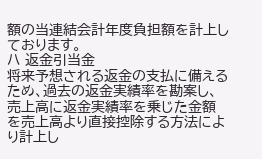額の当連結会計年度負担額を計上しております。
ハ 返金引当金
将来予想される返金の支払に備えるため、過去の返金実績率を勘案し、売上高に返金実績率を乗じた金額を売上高より直接控除する方法により計上し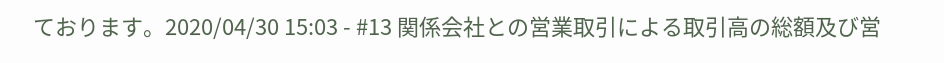ております。2020/04/30 15:03 - #13 関係会社との営業取引による取引高の総額及び営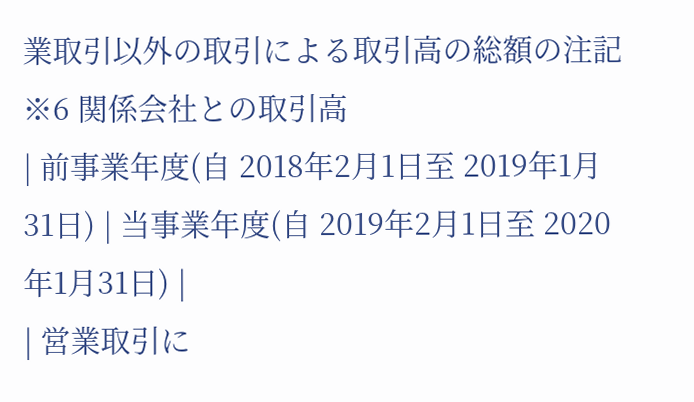業取引以外の取引による取引高の総額の注記
※6 関係会社との取引高
| 前事業年度(自 2018年2月1日至 2019年1月31日) | 当事業年度(自 2019年2月1日至 2020年1月31日) |
| 営業取引に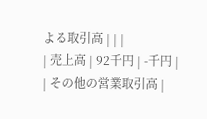よる取引高 | | |
| 売上高 | 92千円 | -千円 |
| その他の営業取引高 |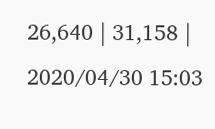26,640 | 31,158 |
2020/04/30 15:03